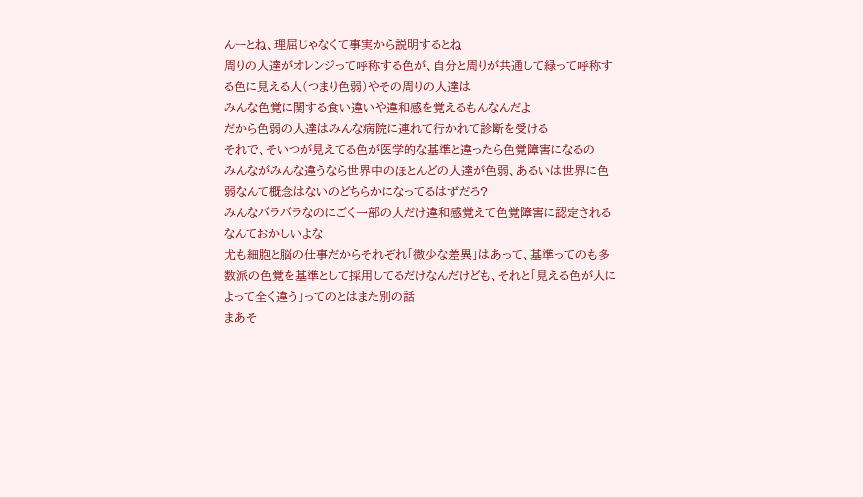んーとね、理屈じゃなくて事実から説明するとね
周りの人達がオレンジって呼称する色が、自分と周りが共通して緑って呼称する色に見える人(つまり色弱)やその周りの人達は
みんな色覚に関する食い違いや違和感を覚えるもんなんだよ
だから色弱の人達はみんな病院に連れて行かれて診断を受ける
それで、そいつが見えてる色が医学的な基準と違ったら色覚障害になるの
みんながみんな違うなら世界中のほとんどの人達が色弱、あるいは世界に色弱なんて概念はないのどちらかになってるはずだろ?
みんなバラバラなのにごく一部の人だけ違和感覚えて色覚障害に認定されるなんておかしいよな
尤も細胞と脳の仕事だからそれぞれ「微少な差異」はあって、基準ってのも多数派の色覚を基準として採用してるだけなんだけども、それと「見える色が人によって全く違う」ってのとはまた別の話
まあそ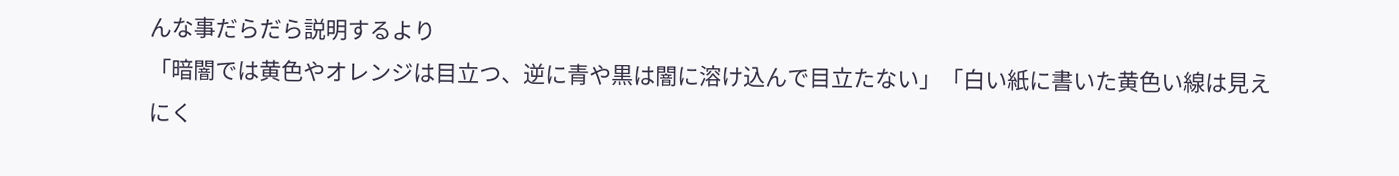んな事だらだら説明するより
「暗闇では黄色やオレンジは目立つ、逆に青や黒は闇に溶け込んで目立たない」「白い紙に書いた黄色い線は見えにく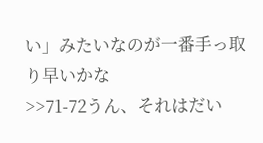い」みたいなのが一番手っ取り早いかな
>>71-72うん、それはだい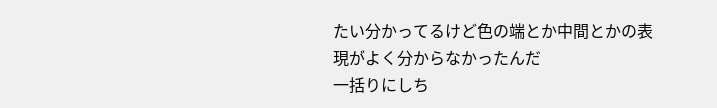たい分かってるけど色の端とか中間とかの表現がよく分からなかったんだ
一括りにしち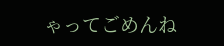ゃってごめんね